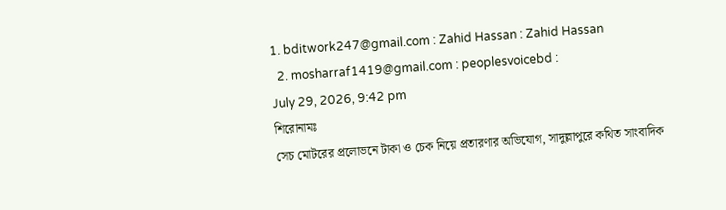1. bditwork247@gmail.com : Zahid Hassan : Zahid Hassan
  2. mosharraf1419@gmail.com : peoplesvoicebd :
July 29, 2026, 9:42 pm
শিরোনামঃ
সেচ মোটরের প্রলোভনে টাকা ও চেক নিয়ে প্রতারণার অভিযোগ, সাদুল্লাপুরে কথিত সাংবাদিক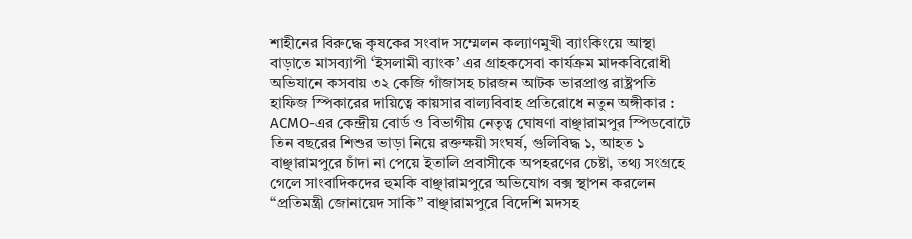শাহীনের বিরুদ্ধে কৃষকের সংবাদ সম্মেলন কল্যাণমুখী ব্যাংকিংয়ে আস্থা বাড়াতে মাসব্যাপী ‘ইসলামী ব্যাংক’ এর গ্রাহকসেবা কার্যক্রম মাদকবিরোধী অভিযানে কসবায় ৩২ কেজি গাঁজাসহ চারজন আটক ভারপ্রাপ্ত রাষ্ট্রপতি হাফিজ স্পিকারের দায়িত্বে কায়সার বাল্যবিবাহ প্রতিরোধে নতুন অঙ্গীকার : ACMO-এর কেন্দ্রীয় বোর্ড ও বিভাগীয় নেতৃত্ব ঘোষণা বাঞ্ছারামপুর স্পিডবোটে তিন বছরের শিশুর ভাড়া নিয়ে রক্তক্ষয়ী সংঘর্ষ, গুলিবিদ্ধ ১, আহত ১ বাঞ্ছারামপুরে চাঁদা না পেয়ে ইতালি প্রবাসীকে অপহরণের চেষ্টা, তথ্য সংগ্রহে গেলে সাংবাদিকদের হুমকি বাঞ্ছারামপুরে অভিযোগ বক্স স্থাপন করলেন “প্রতিমন্ত্রী জোনায়েদ সাকি” বাঞ্ছারামপুরে বিদেশি মদসহ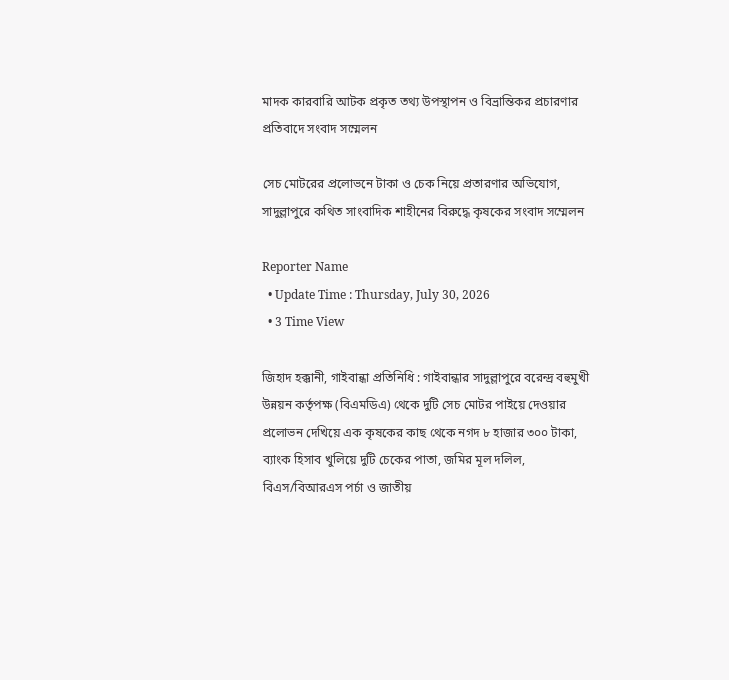মাদক কারবারি আটক প্রকৃত তথ্য উপস্থাপন ও বিভ্রান্তিকর প্রচারণার প্রতিবাদে সংবাদ সম্মেলন

সেচ মোটরের প্রলোভনে টাকা ও চেক নিয়ে প্রতারণার অভিযোগ, সাদুল্লাপুরে কথিত সাংবাদিক শাহীনের বিরুদ্ধে কৃষকের সংবাদ সম্মেলন

Reporter Name
  • Update Time : Thursday, July 30, 2026
  • 3 Time View

জিহাদ হক্কানী, গাইবান্ধা প্রতিনিধি : গাইবান্ধার সাদুল্লাপুরে বরেন্দ্র বহুমুখী উন্নয়ন কর্তৃপক্ষ (বিএমডিএ) থেকে দুটি সেচ মোটর পাইয়ে দেওয়ার প্রলোভন দেখিয়ে এক কৃষকের কাছ থেকে নগদ ৮ হাজার ৩০০ টাকা, ব্যাংক হিসাব খুলিয়ে দুটি চেকের পাতা, জমির মূল দলিল, বিএস/বিআরএস পর্চা ও জাতীয়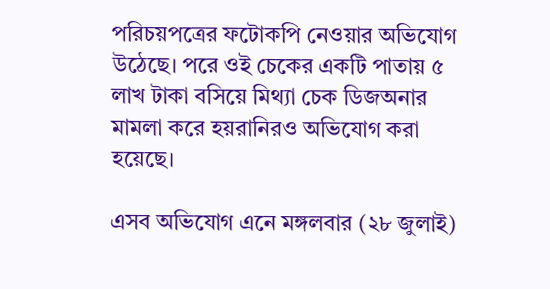পরিচয়পত্রের ফটোকপি নেওয়ার অভিযোগ উঠেছে। পরে ওই চেকের একটি পাতায় ৫ লাখ টাকা বসিয়ে মিথ্যা চেক ডিজঅনার মামলা করে হয়রানিরও অভিযোগ করা হয়েছে।

এসব অভিযোগ এনে মঙ্গলবার (২৮ জুলাই)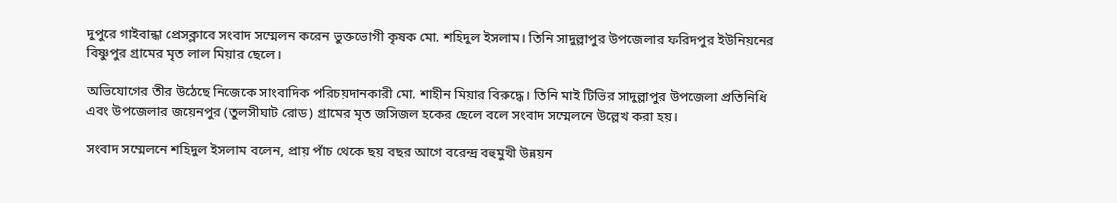দুপুরে গাইবান্ধা প্রেসক্লাবে সংবাদ সম্মেলন করেন ভুক্তভোগী কৃষক মো. শহিদুল ইসলাম। তিনি সাদুল্লাপুর উপজেলার ফরিদপুর ইউনিয়নের বিষ্ণুপুর গ্রামের মৃত লাল মিয়ার ছেলে।

অভিযোগের তীর উঠেছে নিজেকে সাংবাদিক পরিচয়দানকারী মো. শাহীন মিয়ার বিরুদ্ধে। তিনি মাই টিভির সাদুল্লাপুর উপজেলা প্রতিনিধি এবং উপজেলার জয়েনপুর (তুলসীঘাট রোড) গ্রামের মৃত জসিজল হকের ছেলে বলে সংবাদ সম্মেলনে উল্লেখ করা হয়।

সংবাদ সম্মেলনে শহিদুল ইসলাম বলেন, প্রায় পাঁচ থেকে ছয় বছর আগে বরেন্দ্র বহুমুখী উন্নয়ন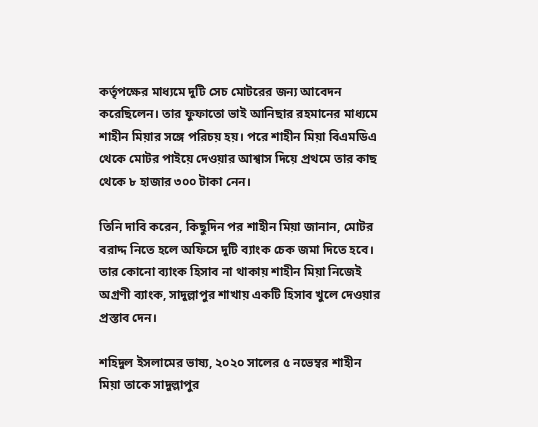কর্তৃপক্ষের মাধ্যমে দুটি সেচ মোটরের জন্য আবেদন করেছিলেন। তার ফুফাতো ভাই আনিছার রহমানের মাধ্যমে শাহীন মিয়ার সঙ্গে পরিচয় হয়। পরে শাহীন মিয়া বিএমডিএ থেকে মোটর পাইয়ে দেওয়ার আশ্বাস দিয়ে প্রথমে তার কাছ থেকে ৮ হাজার ৩০০ টাকা নেন।

তিনি দাবি করেন, কিছুদিন পর শাহীন মিয়া জানান, মোটর বরাদ্দ নিতে হলে অফিসে দুটি ব্যাংক চেক জমা দিতে হবে। তার কোনো ব্যাংক হিসাব না থাকায় শাহীন মিয়া নিজেই অগ্রণী ব্যাংক, সাদুল্লাপুর শাখায় একটি হিসাব খুলে দেওয়ার প্রস্তাব দেন।

শহিদুল ইসলামের ভাষ্য, ২০২০ সালের ৫ নভেম্বর শাহীন মিয়া তাকে সাদুল্লাপুর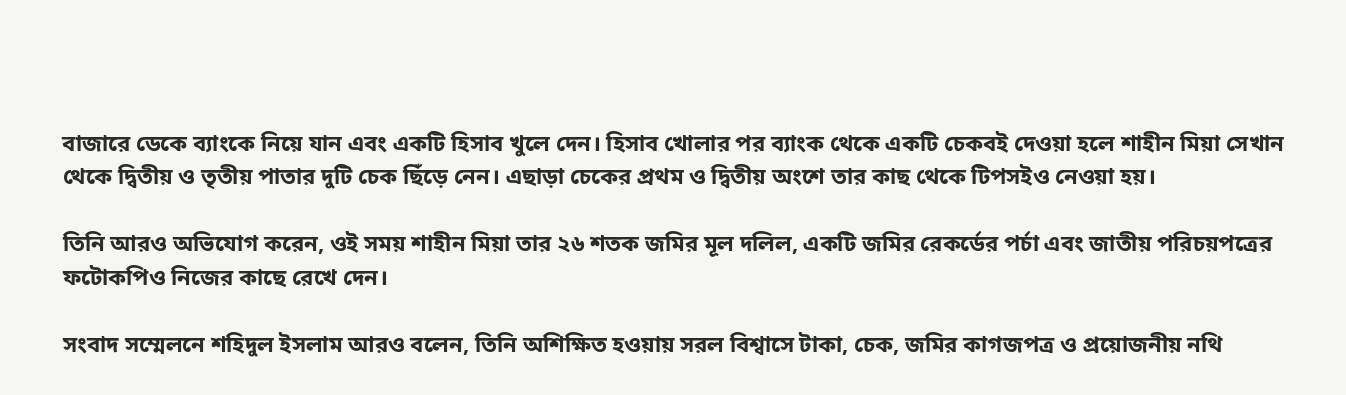বাজারে ডেকে ব্যাংকে নিয়ে যান এবং একটি হিসাব খুলে দেন। হিসাব খোলার পর ব্যাংক থেকে একটি চেকবই দেওয়া হলে শাহীন মিয়া সেখান থেকে দ্বিতীয় ও তৃতীয় পাতার দুটি চেক ছিঁড়ে নেন। এছাড়া চেকের প্রথম ও দ্বিতীয় অংশে তার কাছ থেকে টিপসইও নেওয়া হয়।

তিনি আরও অভিযোগ করেন, ওই সময় শাহীন মিয়া তার ২৬ শতক জমির মূল দলিল, একটি জমির রেকর্ডের পর্চা এবং জাতীয় পরিচয়পত্রের ফটোকপিও নিজের কাছে রেখে দেন।

সংবাদ সম্মেলনে শহিদুল ইসলাম আরও বলেন, তিনি অশিক্ষিত হওয়ায় সরল বিশ্বাসে টাকা, চেক, জমির কাগজপত্র ও প্রয়োজনীয় নথি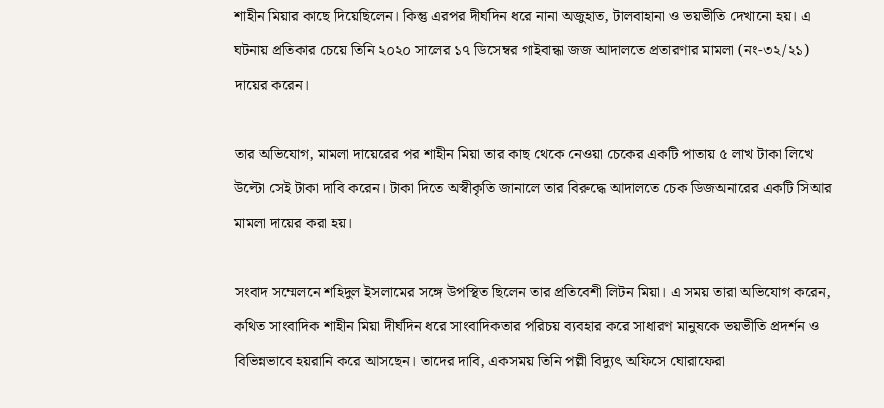শাহীন মিয়ার কাছে দিয়েছিলেন। কিন্তু এরপর দীর্ঘদিন ধরে নানা অজুহাত, টালবাহানা ও ভয়ভীতি দেখানো হয়। এ ঘটনায় প্রতিকার চেয়ে তিনি ২০২০ সালের ১৭ ডিসেম্বর গাইবান্ধা জজ আদালতে প্রতারণার মামলা (নং-৩২/২১) দায়ের করেন।

তার অভিযোগ, মামলা দায়েরের পর শাহীন মিয়া তার কাছ থেকে নেওয়া চেকের একটি পাতায় ৫ লাখ টাকা লিখে উল্টো সেই টাকা দাবি করেন। টাকা দিতে অস্বীকৃতি জানালে তার বিরুদ্ধে আদালতে চেক ডিজঅনারের একটি সিআর মামলা দায়ের করা হয়।

সংবাদ সম্মেলনে শহিদুল ইসলামের সঙ্গে উপস্থিত ছিলেন তার প্রতিবেশী লিটন মিয়া। এ সময় তারা অভিযোগ করেন, কথিত সাংবাদিক শাহীন মিয়া দীর্ঘদিন ধরে সাংবাদিকতার পরিচয় ব্যবহার করে সাধারণ মানুষকে ভয়ভীতি প্রদর্শন ও বিভিন্নভাবে হয়রানি করে আসছেন। তাদের দাবি, একসময় তিনি পল্লী বিদ্যুৎ অফিসে ঘোরাফেরা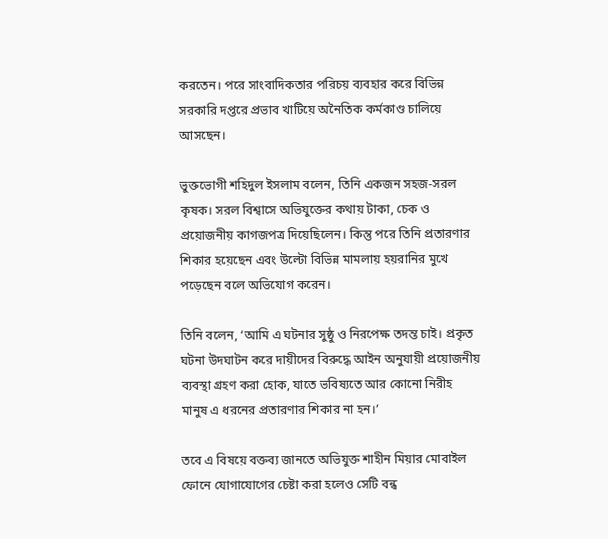করতেন। পরে সাংবাদিকতার পরিচয় ব্যবহার করে বিভিন্ন সরকারি দপ্তরে প্রভাব খাটিয়ে অনৈতিক কর্মকাণ্ড চালিয়ে আসছেন।

ভুক্তভোগী শহিদুল ইসলাম বলেন, তিনি একজন সহজ-সরল কৃষক। সরল বিশ্বাসে অভিযুক্তের কথায় টাকা, চেক ও প্রয়োজনীয় কাগজপত্র দিয়েছিলেন। কিন্তু পরে তিনি প্রতারণার শিকার হয়েছেন এবং উল্টো বিভিন্ন মামলায় হয়রানির মুখে পড়েছেন বলে অভিযোগ করেন।

তিনি বলেন, ‘আমি এ ঘটনার সুষ্ঠু ও নিরপেক্ষ তদন্ত চাই। প্রকৃত ঘটনা উদঘাটন করে দায়ীদের বিরুদ্ধে আইন অনুযায়ী প্রয়োজনীয় ব্যবস্থা গ্রহণ করা হোক, যাতে ভবিষ্যতে আর কোনো নিরীহ মানুষ এ ধরনের প্রতারণার শিকার না হন।’

তবে এ বিষয়ে বক্তব্য জানতে অভিযুক্ত শাহীন মিয়ার মোবাইল ফোনে যোগাযোগের চেষ্টা করা হলেও সেটি বন্ধ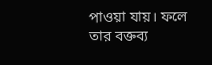পাওয়া যায়। ফলে তার বক্তব্য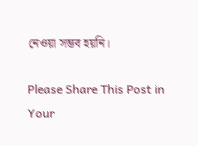নেওয়া সম্ভব হয়নি।

Please Share This Post in Your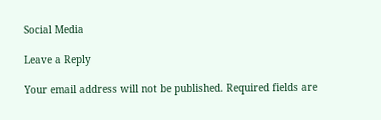Social Media

Leave a Reply

Your email address will not be published. Required fields are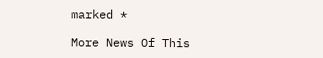marked *

More News Of This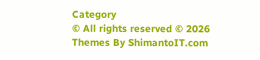Category
© All rights reserved © 2026
Themes By ShimantoIT.com